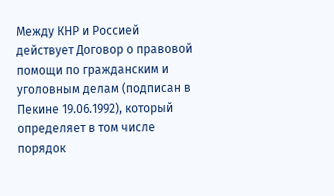Между КНР и Россией действует Договор о правовой помощи по гражданским и уголовным делам (подписан в Пекине 19.06.1992), который определяет в том числе порядок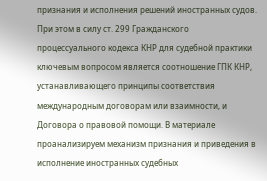признания и исполнения решений иностранных судов. При этом в силу ст. 299 Гражданского процессуального кодекса КНР для судебной практики ключевым вопросом является соотношение ГПК КНР, устанавливающего принципы соответствия международным договорам или взаимности, и Договора о правовой помощи. В материале проанализируем механизм признания и приведения в исполнение иностранных судебных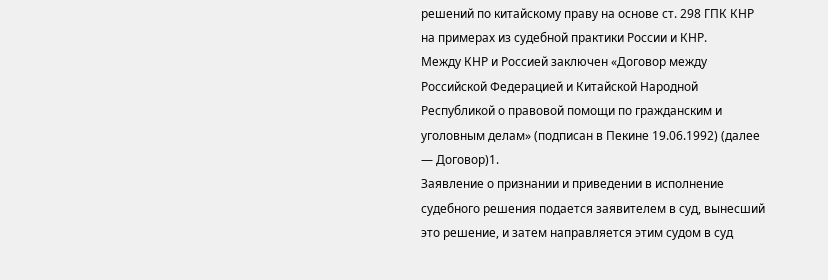решений по китайскому праву на основе ст. 298 ГПК КНР на примерах из судебной практики России и КНР.
Между КНР и Россией заключен «Договор между Российской Федерацией и Китайской Народной Республикой о правовой помощи по гражданским и уголовным делам» (подписан в Пекине 19.06.1992) (далее — Договор)1.
Заявление о признании и приведении в исполнение судебного решения подается заявителем в суд, вынесший это решение, и затем направляется этим судом в суд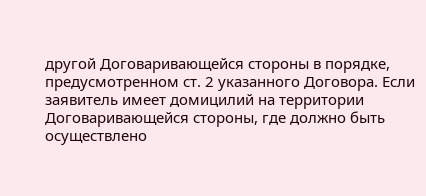другой Договаривающейся стороны в порядке, предусмотренном ст. 2 указанного Договора. Если заявитель имеет домицилий на территории Договаривающейся стороны, где должно быть осуществлено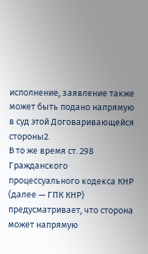исполнение, заявление также может быть подано напрямую в суд этой Договаривающейся стороны2.
В то же время ст. 298 Гражданского процессуального кодекса КНР (далее — ГПК КНР) предусматривает, что сторона может напрямую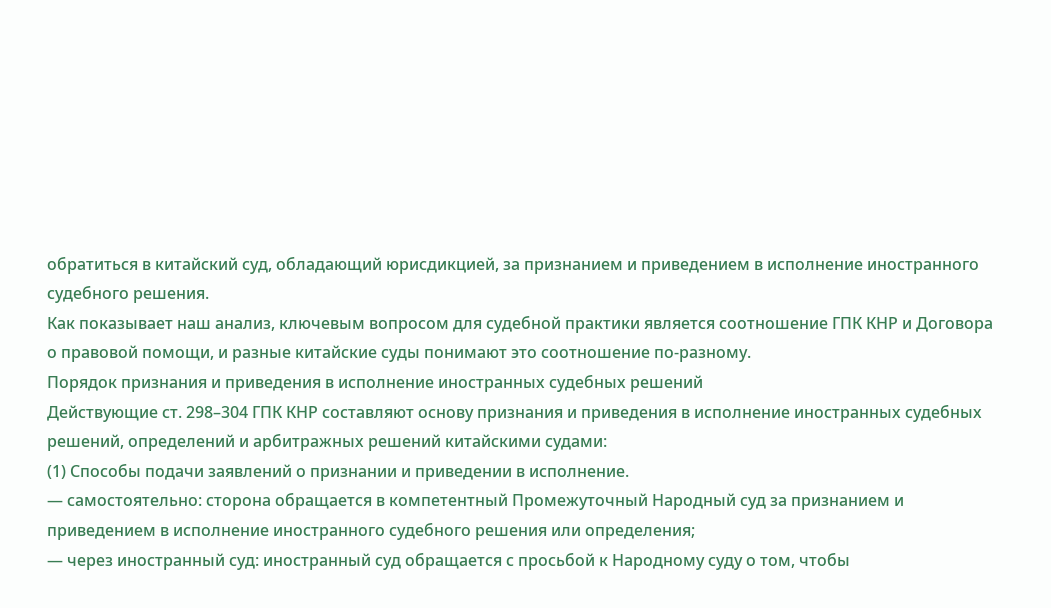обратиться в китайский суд, обладающий юрисдикцией, за признанием и приведением в исполнение иностранного судебного решения.
Как показывает наш анализ, ключевым вопросом для судебной практики является соотношение ГПК КНР и Договора о правовой помощи, и разные китайские суды понимают это соотношение по-разному.
Порядок признания и приведения в исполнение иностранных судебных решений
Действующие ст. 298–304 ГПК КНР составляют основу признания и приведения в исполнение иностранных судебных решений, определений и арбитражных решений китайскими судами:
(1) Способы подачи заявлений о признании и приведении в исполнение.
— самостоятельно: сторона обращается в компетентный Промежуточный Народный суд за признанием и приведением в исполнение иностранного судебного решения или определения;
— через иностранный суд: иностранный суд обращается с просьбой к Народному суду о том, чтобы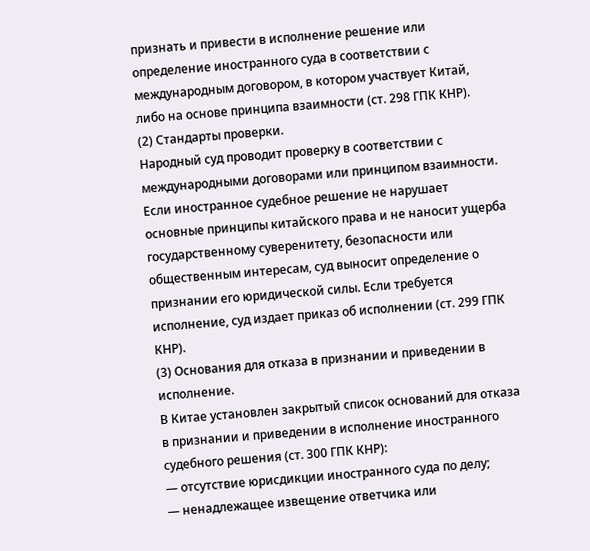признать и привести в исполнение решение или определение иностранного суда в соответствии с международным договором, в котором участвует Китай, либо на основе принципа взаимности (ст. 298 ГПК КНР).
(2) Стандарты проверки.
Народный суд проводит проверку в соответствии с международными договорами или принципом взаимности. Если иностранное судебное решение не нарушает основные принципы китайского права и не наносит ущерба государственному суверенитету, безопасности или общественным интересам, суд выносит определение о признании его юридической силы. Если требуется исполнение, суд издает приказ об исполнении (ст. 299 ГПК КНР).
(3) Основания для отказа в признании и приведении в исполнение.
В Китае установлен закрытый список оснований для отказа в признании и приведении в исполнение иностранного судебного решения (ст. 300 ГПК КНР):
— отсутствие юрисдикции иностранного суда по делу;
— ненадлежащее извещение ответчика или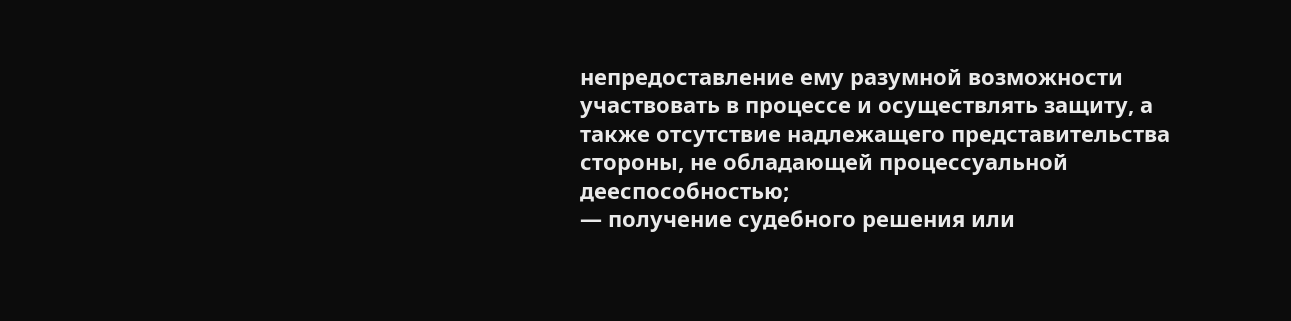непредоставление ему разумной возможности участвовать в процессе и осуществлять защиту, а также отсутствие надлежащего представительства стороны, не обладающей процессуальной дееспособностью;
— получение судебного решения или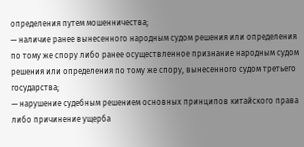определения путем мошенничества;
— наличие ранее вынесенного народным судом решения или определения по тому же спору либо ранее осуществленное признание народным судом решения или определения по тому же спору, вынесенного судом третьего государства;
— нарушение судебным решением основных принципов китайского права либо причинение ущерба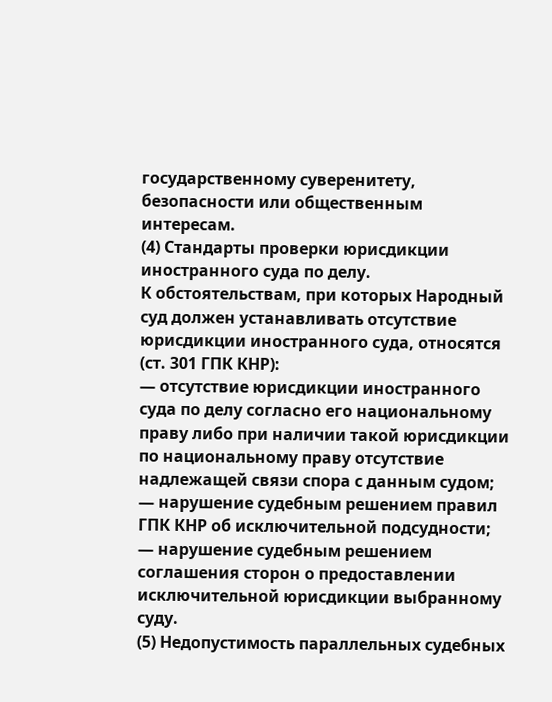государственному суверенитету, безопасности или общественным интересам.
(4) Стандарты проверки юрисдикции иностранного суда по делу.
К обстоятельствам, при которых Народный суд должен устанавливать отсутствие юрисдикции иностранного суда, относятся (ст. 301 ГПК КНР):
— отсутствие юрисдикции иностранного суда по делу согласно его национальному праву либо при наличии такой юрисдикции по национальному праву отсутствие надлежащей связи спора с данным судом;
— нарушение судебным решением правил ГПК КНР об исключительной подсудности;
— нарушение судебным решением соглашения сторон о предоставлении исключительной юрисдикции выбранному суду.
(5) Недопустимость параллельных судебных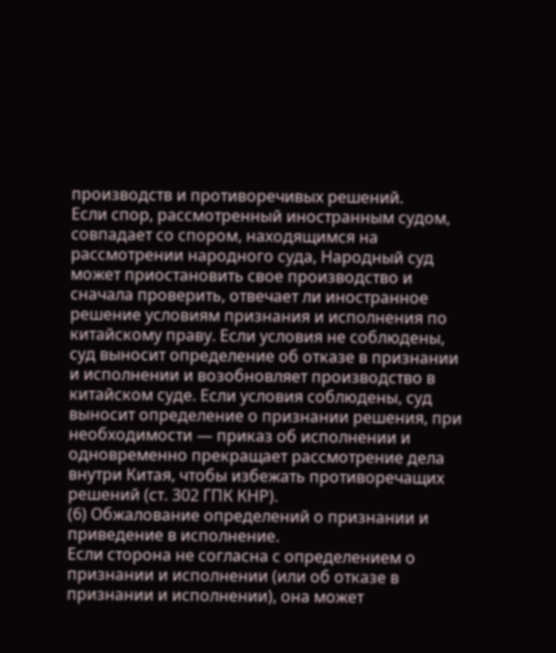производств и противоречивых решений.
Если спор, рассмотренный иностранным судом, совпадает со спором, находящимся на рассмотрении народного суда, Народный суд может приостановить свое производство и сначала проверить, отвечает ли иностранное решение условиям признания и исполнения по китайскому праву. Если условия не соблюдены, суд выносит определение об отказе в признании и исполнении и возобновляет производство в китайском суде. Если условия соблюдены, суд выносит определение о признании решения, при необходимости — приказ об исполнении и одновременно прекращает рассмотрение дела внутри Китая, чтобы избежать противоречащих решений (ст. 302 ГПК КНР).
(6) Обжалование определений о признании и приведение в исполнение.
Если сторона не согласна с определением о признании и исполнении (или об отказе в признании и исполнении), она может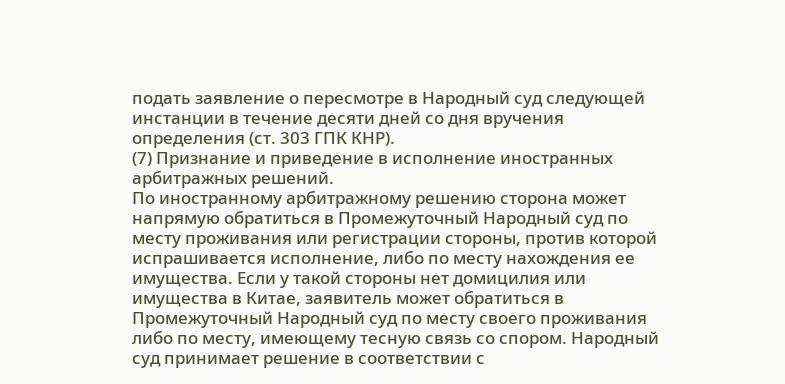подать заявление о пересмотре в Народный суд следующей инстанции в течение десяти дней со дня вручения определения (ст. 303 ГПК КНР).
(7) Признание и приведение в исполнение иностранных арбитражных решений.
По иностранному арбитражному решению сторона может напрямую обратиться в Промежуточный Народный суд по месту проживания или регистрации стороны, против которой испрашивается исполнение, либо по месту нахождения ее имущества. Если у такой стороны нет домицилия или имущества в Китае, заявитель может обратиться в Промежуточный Народный суд по месту своего проживания либо по месту, имеющему тесную связь со спором. Народный суд принимает решение в соответствии с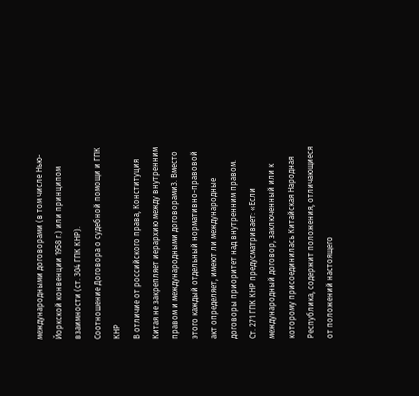международными договорами (в том числе Нью-Йоркской конвенции 1958 г.) или принципом взаимности (ст. 304 ГПК КНР).
Соотношение Договора о судебной помощи и ГПК КНР
В отличие от российского права, Конституция Китая не закрепляет иерархию между внутренним правом и международными договорами3. Вместо этого каждый отдельный нормативно-правовой акт определяет, имеют ли международные договоры приоритет над внутренним правом.
Ст. 271 ГПК КНР предусматривает: «Если международный договор, заключенный или к которому присоединилась Китайская Народная Республика, содержит положения, отличающиеся от положений настоящего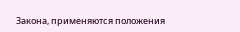Закона, применяются положения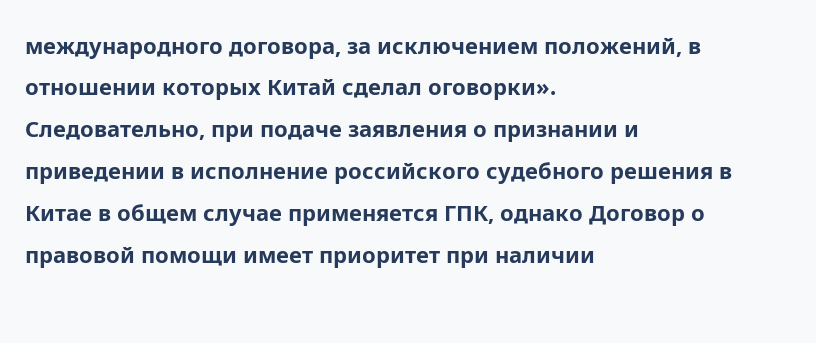международного договора, за исключением положений, в отношении которых Китай сделал оговорки».
Следовательно, при подаче заявления о признании и приведении в исполнение российского судебного решения в Китае в общем случае применяется ГПК, однако Договор о правовой помощи имеет приоритет при наличии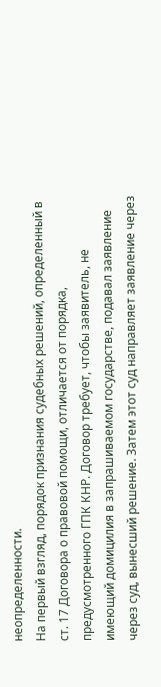неопределенности.
На первый взгляд, порядок признания судебных решений, определенный в ст. 17 Договора о правовой помощи, отличается от порядка, предусмотренного ГПК КНР. Договор требует, чтобы заявитель, не имеющий домицилия в запрашиваемом государстве, подавал заявление через суд, вынесший решение. Затем этот суд направляет заявление через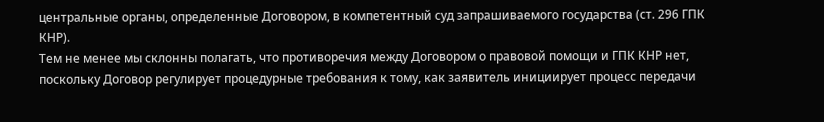центральные органы, определенные Договором, в компетентный суд запрашиваемого государства (ст. 296 ГПК КНР).
Тем не менее мы склонны полагать, что противоречия между Договором о правовой помощи и ГПК КНР нет, поскольку Договор регулирует процедурные требования к тому, как заявитель инициирует процесс передачи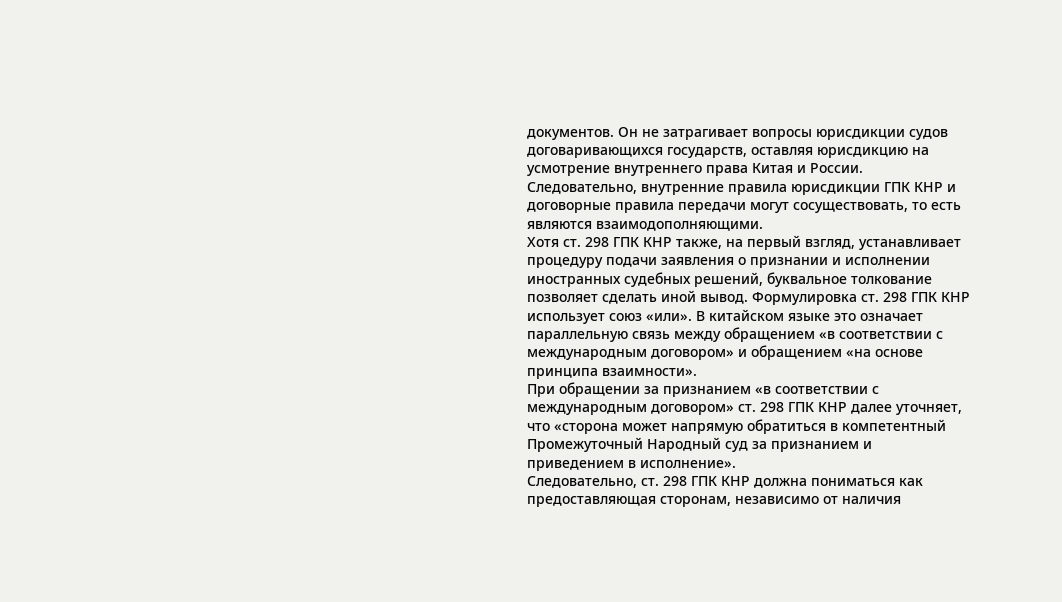документов. Он не затрагивает вопросы юрисдикции судов договаривающихся государств, оставляя юрисдикцию на усмотрение внутреннего права Китая и России. Следовательно, внутренние правила юрисдикции ГПК КНР и договорные правила передачи могут сосуществовать, то есть являются взаимодополняющими.
Хотя ст. 298 ГПК КНР также, на первый взгляд, устанавливает процедуру подачи заявления о признании и исполнении иностранных судебных решений, буквальное толкование позволяет сделать иной вывод. Формулировка ст. 298 ГПК КНР использует союз «или». В китайском языке это означает параллельную связь между обращением «в соответствии с международным договором» и обращением «на основе принципа взаимности».
При обращении за признанием «в соответствии с международным договором» ст. 298 ГПК КНР далее уточняет, что «сторона может напрямую обратиться в компетентный Промежуточный Народный суд за признанием и приведением в исполнение».
Следовательно, ст. 298 ГПК КНР должна пониматься как предоставляющая сторонам, независимо от наличия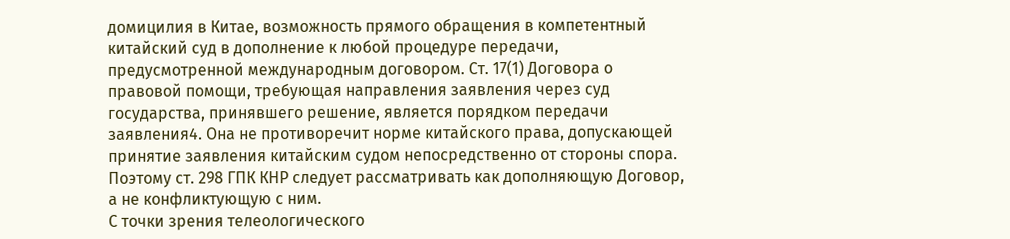домицилия в Китае, возможность прямого обращения в компетентный китайский суд в дополнение к любой процедуре передачи, предусмотренной международным договором. Ст. 17(1) Договора о правовой помощи, требующая направления заявления через суд государства, принявшего решение, является порядком передачи заявления4. Она не противоречит норме китайского права, допускающей принятие заявления китайским судом непосредственно от стороны спора. Поэтому ст. 298 ГПК КНР следует рассматривать как дополняющую Договор, а не конфликтующую с ним.
С точки зрения телеологического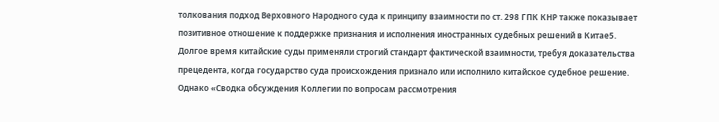толкования подход Верховного Народного суда к принципу взаимности по ст. 298 ГПК КНР также показывает позитивное отношение к поддержке признания и исполнения иностранных судебных решений в Китае5.
Долгое время китайские суды применяли строгий стандарт фактической взаимности, требуя доказательства прецедента, когда государство суда происхождения признало или исполнило китайское судебное решение.
Однако «Сводка обсуждения Коллегии по вопросам рассмотрения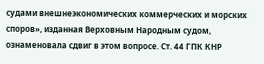судами внешнеэкономических коммерческих и морских споров», изданная Верховным Народным судом, ознаменовала сдвиг в этом вопросе. Ст. 44 ГПК КНР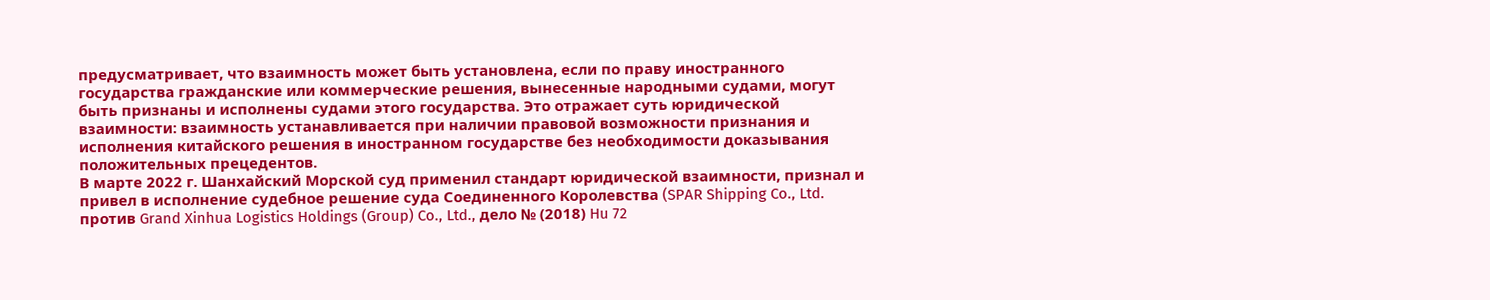предусматривает, что взаимность может быть установлена, если по праву иностранного государства гражданские или коммерческие решения, вынесенные народными судами, могут быть признаны и исполнены судами этого государства. Это отражает суть юридической взаимности: взаимность устанавливается при наличии правовой возможности признания и исполнения китайского решения в иностранном государстве без необходимости доказывания положительных прецедентов.
В марте 2022 г. Шанхайский Морской суд применил стандарт юридической взаимности, признал и привел в исполнение судебное решение суда Соединенного Королевства (SPAR Shipping Co., Ltd. против Grand Xinhua Logistics Holdings (Group) Co., Ltd., дело № (2018) Hu 72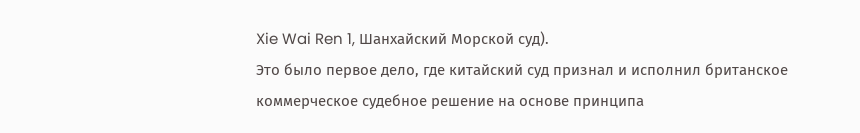Xie Wai Ren 1, Шанхайский Морской суд).
Это было первое дело, где китайский суд признал и исполнил британское коммерческое судебное решение на основе принципа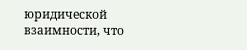юридической взаимности, что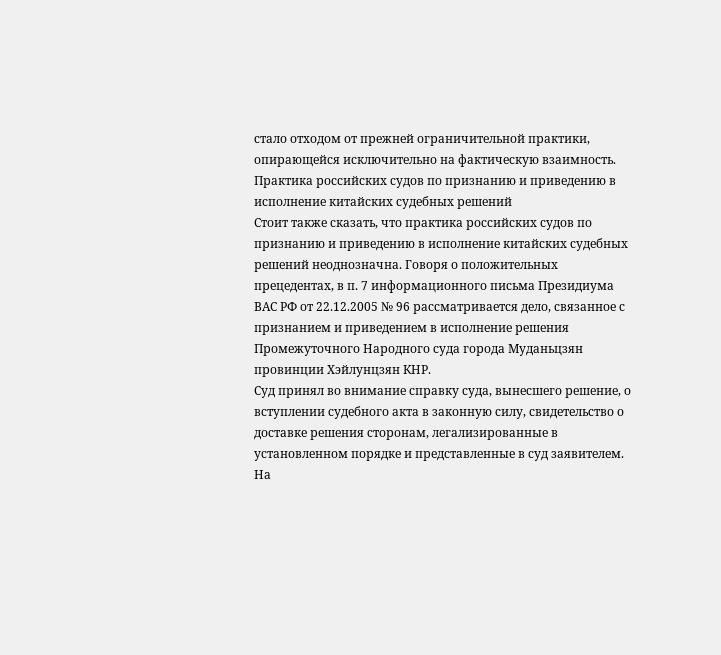стало отходом от прежней ограничительной практики, опирающейся исключительно на фактическую взаимность.
Практика российских судов по признанию и приведению в исполнение китайских судебных решений
Стоит также сказать, что практика российских судов по признанию и приведению в исполнение китайских судебных решений неоднозначна. Говоря о положительных прецедентах, в п. 7 информационного письма Президиума ВАС РФ от 22.12.2005 № 96 рассматривается дело, связанное с признанием и приведением в исполнение решения Промежуточного Народного суда города Муданьцзян провинции Хэйлунцзян КНР.
Суд принял во внимание справку суда, вынесшего решение, о вступлении судебного акта в законную силу, свидетельство о доставке решения сторонам, легализированные в установленном порядке и представленные в суд заявителем. На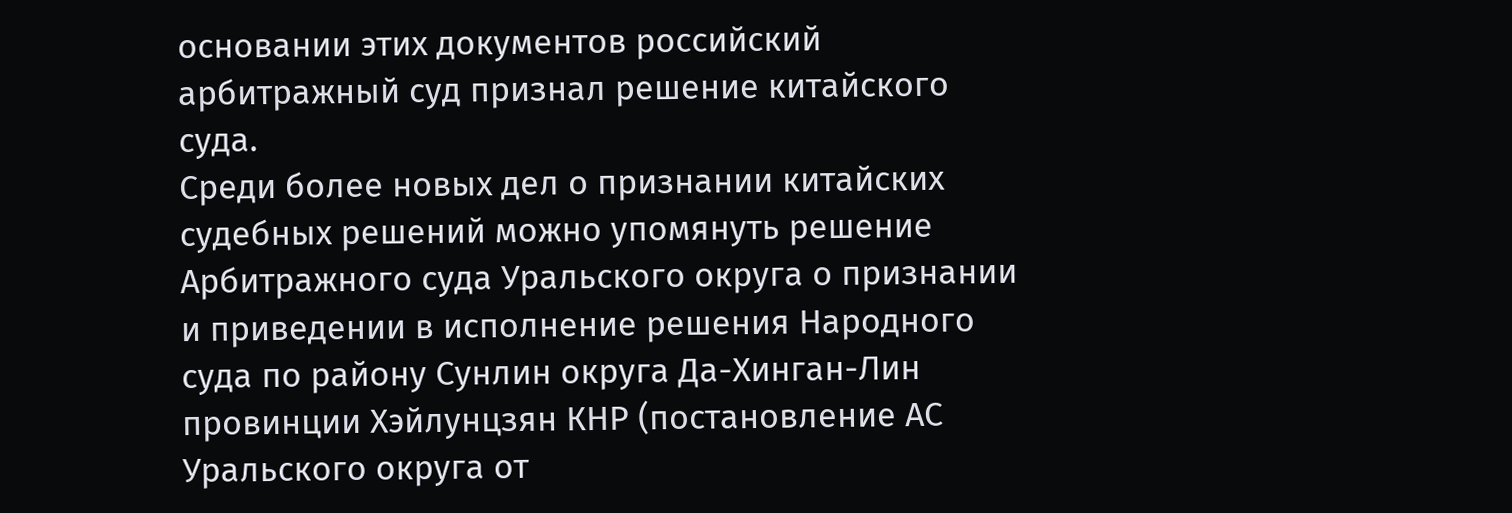основании этих документов российский арбитражный суд признал решение китайского суда.
Среди более новых дел о признании китайских судебных решений можно упомянуть решение Арбитражного суда Уральского округа о признании и приведении в исполнение решения Народного суда по району Сунлин округа Да-Хинган-Лин провинции Хэйлунцзян КНР (постановление АС Уральского округа от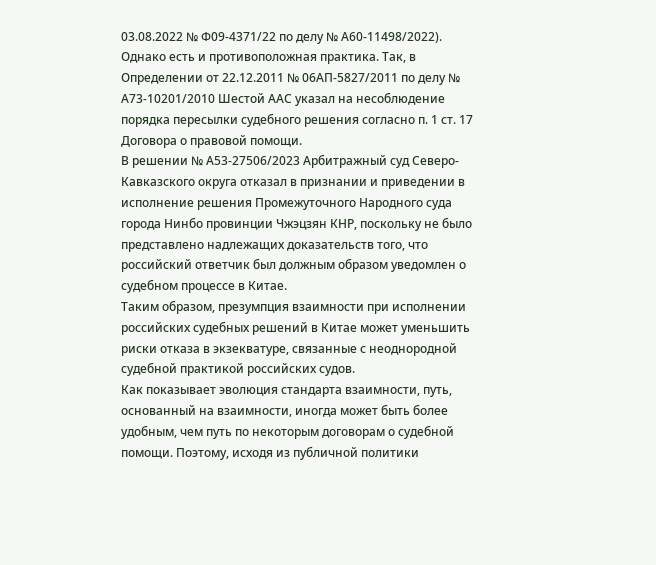03.08.2022 № Ф09-4371/22 по делу № А60-11498/2022).
Однако есть и противоположная практика. Так, в Определении от 22.12.2011 № 06АП-5827/2011 по делу № А73-10201/2010 Шестой ААС указал на несоблюдение порядка пересылки судебного решения согласно п. 1 ст. 17 Договора о правовой помощи.
В решении № А53-27506/2023 Арбитражный суд Северо-Кавказского округа отказал в признании и приведении в исполнение решения Промежуточного Народного суда города Нинбо провинции Чжэцзян КНР, поскольку не было представлено надлежащих доказательств того, что российский ответчик был должным образом уведомлен о судебном процессе в Китае.
Таким образом, презумпция взаимности при исполнении российских судебных решений в Китае может уменьшить риски отказа в экзекватуре, связанные с неоднородной судебной практикой российских судов.
Как показывает эволюция стандарта взаимности, путь, основанный на взаимности, иногда может быть более удобным, чем путь по некоторым договорам о судебной помощи. Поэтому, исходя из публичной политики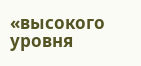«высокого уровня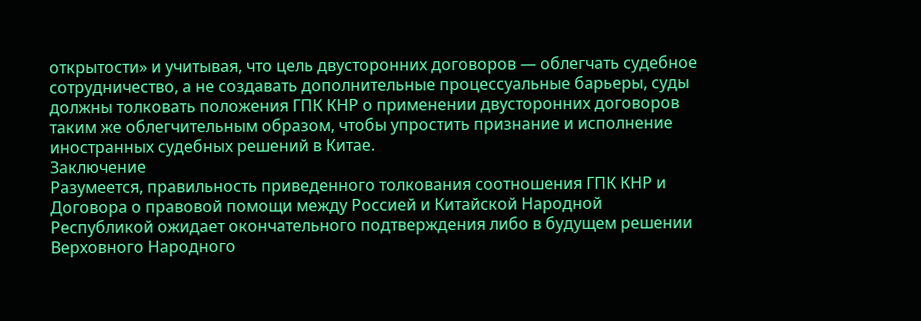открытости» и учитывая, что цель двусторонних договоров — облегчать судебное сотрудничество, а не создавать дополнительные процессуальные барьеры, суды должны толковать положения ГПК КНР о применении двусторонних договоров таким же облегчительным образом, чтобы упростить признание и исполнение иностранных судебных решений в Китае.
Заключение
Разумеется, правильность приведенного толкования соотношения ГПК КНР и Договора о правовой помощи между Россией и Китайской Народной Республикой ожидает окончательного подтверждения либо в будущем решении Верховного Народного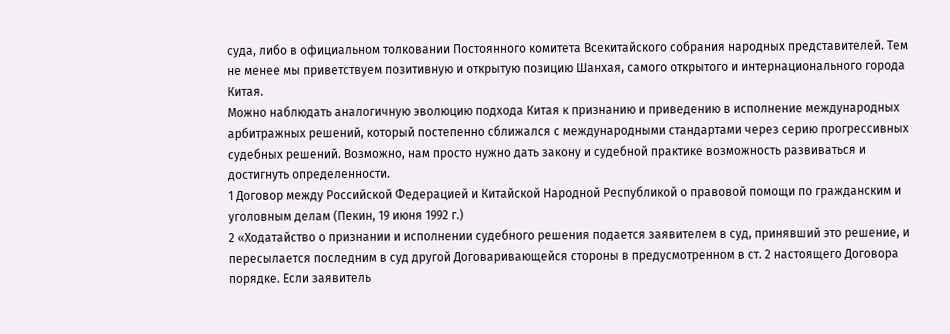суда, либо в официальном толковании Постоянного комитета Всекитайского собрания народных представителей. Тем не менее мы приветствуем позитивную и открытую позицию Шанхая, самого открытого и интернационального города Китая.
Можно наблюдать аналогичную эволюцию подхода Китая к признанию и приведению в исполнение международных арбитражных решений, который постепенно сближался с международными стандартами через серию прогрессивных судебных решений. Возможно, нам просто нужно дать закону и судебной практике возможность развиваться и достигнуть определенности.
1 Договор между Российской Федерацией и Китайской Народной Республикой о правовой помощи по гражданским и уголовным делам (Пекин, 19 июня 1992 г.)
2 «Ходатайство о признании и исполнении судебного решения подается заявителем в суд, принявший это решение, и пересылается последним в суд другой Договаривающейся стороны в предусмотренном в ст. 2 настоящего Договора порядке. Если заявитель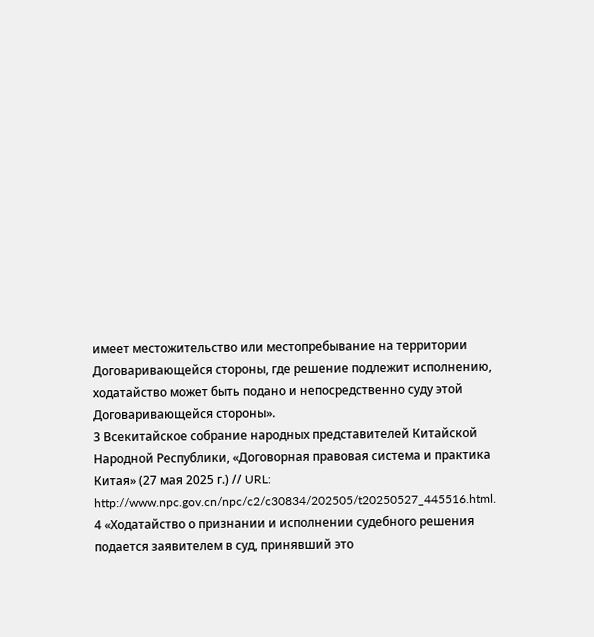имеет местожительство или местопребывание на территории Договаривающейся стороны, где решение подлежит исполнению, ходатайство может быть подано и непосредственно суду этой Договаривающейся стороны».
3 Всекитайское собрание народных представителей Китайской Народной Республики, «Договорная правовая система и практика Китая» (27 мая 2025 г.) // URL: http://www.npc.gov.cn/npc/c2/c30834/202505/t20250527_445516.html.
4 «Ходатайство о признании и исполнении судебного решения подается заявителем в суд, принявший это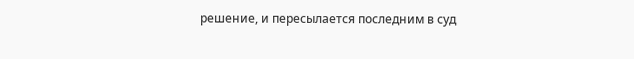решение, и пересылается последним в суд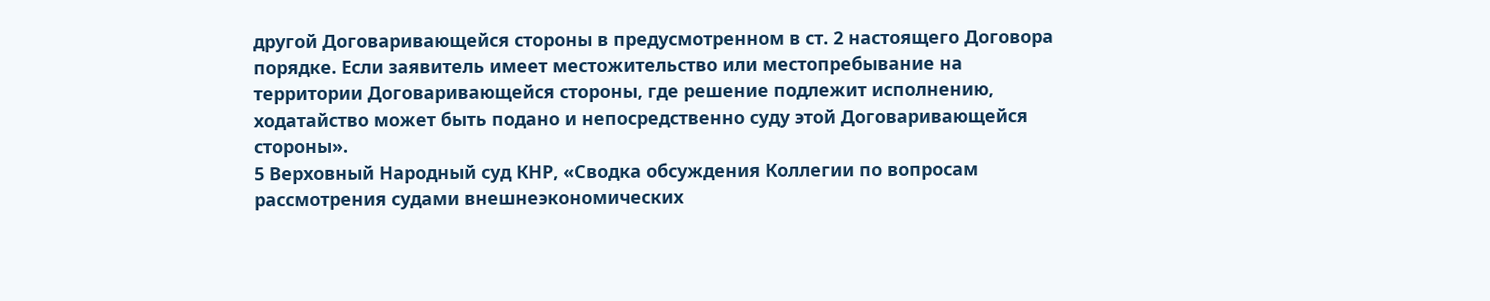другой Договаривающейся стороны в предусмотренном в ст. 2 настоящего Договора порядке. Если заявитель имеет местожительство или местопребывание на территории Договаривающейся стороны, где решение подлежит исполнению, ходатайство может быть подано и непосредственно суду этой Договаривающейся стороны».
5 Верховный Народный суд КНР, «Сводка обсуждения Коллегии по вопросам рассмотрения судами внешнеэкономических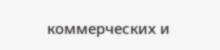коммерческих и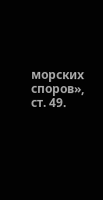морских споров», ст. 49.